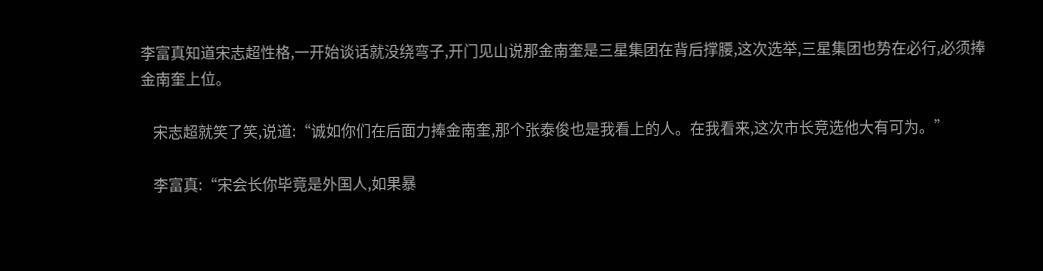李富真知道宋志超性格,一开始谈话就没绕弯子,开门见山说那金南奎是三星集团在背后撑腰,这次选举,三星集团也势在必行,必须捧金南奎上位。

    宋志超就笑了笑,说道:“诚如你们在后面力捧金南奎,那个张泰俊也是我看上的人。在我看来,这次市长竞选他大有可为。”

    李富真:“宋会长你毕竟是外国人,如果暴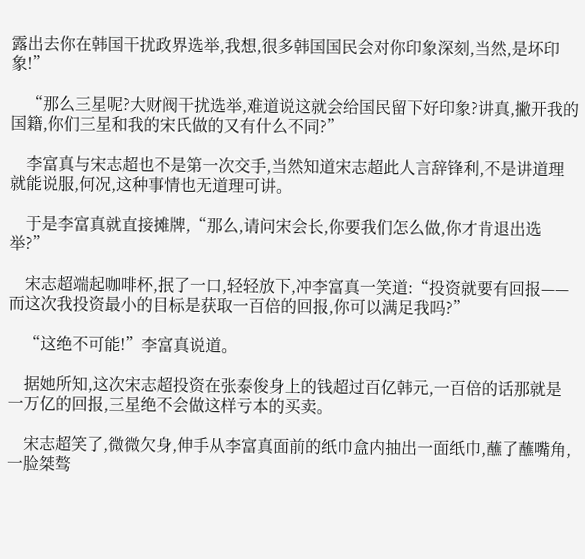露出去你在韩国干扰政界选举,我想,很多韩国国民会对你印象深刻,当然,是坏印象!”

    “那么三星呢?大财阀干扰选举,难道说这就会给国民留下好印象?讲真,撇开我的国籍,你们三星和我的宋氏做的又有什么不同?”

    李富真与宋志超也不是第一次交手,当然知道宋志超此人言辞锋利,不是讲道理就能说服,何况,这种事情也无道理可讲。

    于是李富真就直接摊牌,“那么,请问宋会长,你要我们怎么做,你才肯退出选举?”

    宋志超端起咖啡杯,抿了一口,轻轻放下,冲李富真一笑道:“投资就要有回报——而这次我投资最小的目标是获取一百倍的回报,你可以满足我吗?”

    “这绝不可能!”李富真说道。

    据她所知,这次宋志超投资在张泰俊身上的钱超过百亿韩元,一百倍的话那就是一万亿的回报,三星绝不会做这样亏本的买卖。

    宋志超笑了,微微欠身,伸手从李富真面前的纸巾盒内抽出一面纸巾,蘸了蘸嘴角,一脸桀骜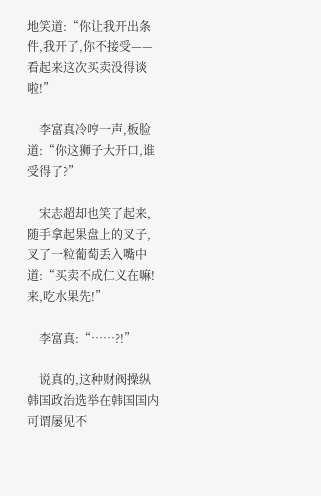地笑道:“你让我开出条件,我开了,你不接受——看起来这次买卖没得谈啦!”

    李富真冷哼一声,板脸道:“你这狮子大开口,谁受得了?”

    宋志超却也笑了起来,随手拿起果盘上的叉子,叉了一粒葡萄丢入嘴中道:“买卖不成仁义在嘛!来,吃水果先!”

    李富真:“……?!”

    说真的,这种财阀操纵韩国政治选举在韩国国内可谓屡见不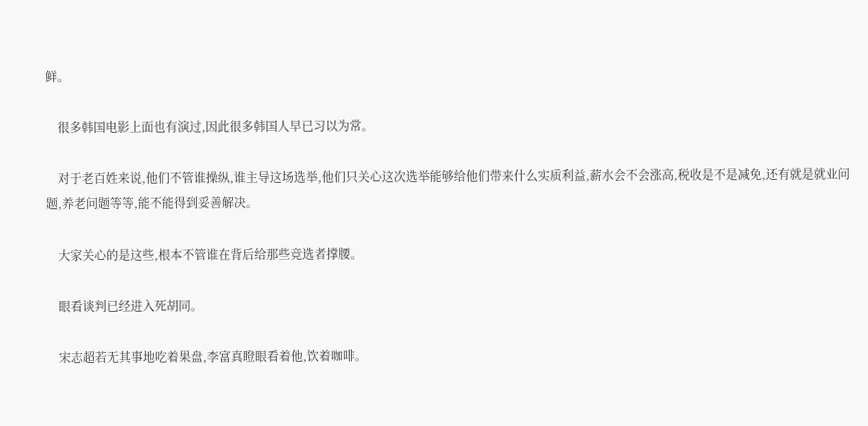鲜。

    很多韩国电影上面也有演过,因此很多韩国人早已习以为常。

    对于老百姓来说,他们不管谁操纵,谁主导这场选举,他们只关心这次选举能够给他们带来什么实质利益,薪水会不会涨高,税收是不是减免,还有就是就业问题,养老问题等等,能不能得到妥善解决。

    大家关心的是这些,根本不管谁在背后给那些竞选者撑腰。

    眼看谈判已经进入死胡同。

    宋志超若无其事地吃着果盘,李富真瞪眼看着他,饮着咖啡。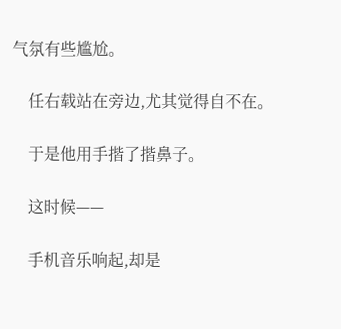气氛有些尴尬。

    任右载站在旁边,尤其觉得自不在。

    于是他用手揩了揩鼻子。

    这时候——

    手机音乐响起,却是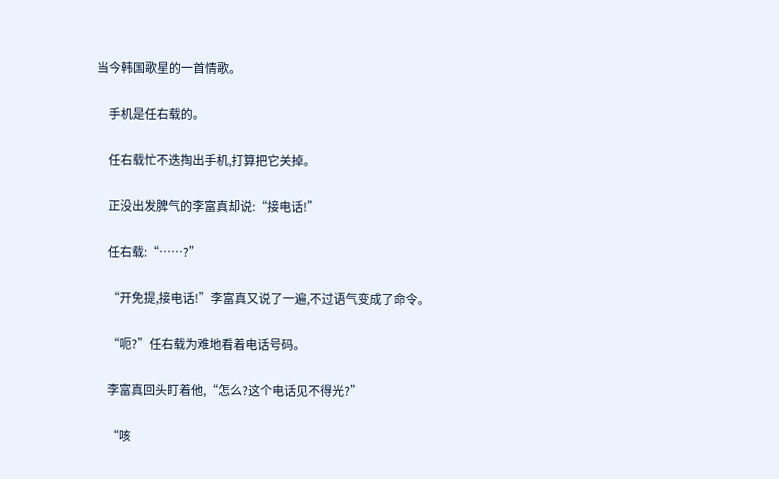当今韩国歌星的一首情歌。

    手机是任右载的。

    任右载忙不迭掏出手机,打算把它关掉。

    正没出发脾气的李富真却说:“接电话!”

    任右载:“……?”

    “开免提,接电话!”李富真又说了一遍,不过语气变成了命令。

    “呃?”任右载为难地看着电话号码。

    李富真回头盯着他,“怎么?这个电话见不得光?”

    “咳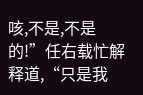咳,不是,不是的!”任右载忙解释道,“只是我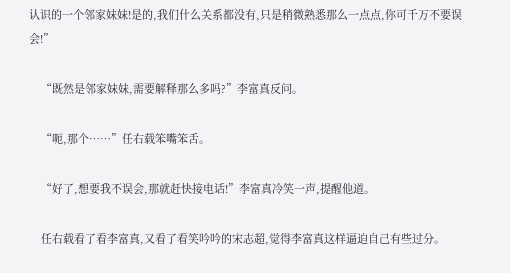认识的一个邻家妹妹!是的,我们什么关系都没有,只是稍微熟悉那么一点点,你可千万不要误会!”

    “既然是邻家妹妹,需要解释那么多吗?”李富真反问。

    “呃,那个……”任右载笨嘴笨舌。

    “好了,想要我不误会,那就赶快接电话!”李富真冷笑一声,提醒他道。

    任右载看了看李富真,又看了看笑吟吟的宋志超,觉得李富真这样逼迫自己有些过分。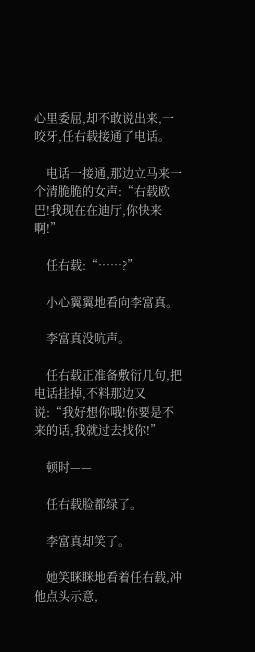心里委屈,却不敢说出来,一咬牙,任右载接通了电话。

    电话一接通,那边立马来一个清脆脆的女声:“右载欧巴!我现在在迪厅,你快来啊!”

    任右载:“……?”

    小心翼翼地看向李富真。

    李富真没吭声。

    任右载正准备敷衍几句,把电话挂掉,不料那边又说:“我好想你哦!你要是不来的话,我就过去找你!”

    顿时——

    任右载脸都绿了。

    李富真却笑了。

    她笑眯眯地看着任右载,冲他点头示意,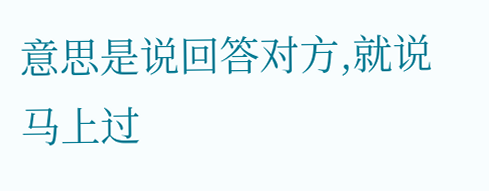意思是说回答对方,就说马上过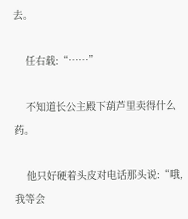去。

    任右载:“……”

    不知道长公主殿下葫芦里卖得什么药。

    他只好硬着头皮对电话那头说:“哦,我等会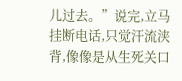儿过去。”说完,立马挂断电话,只觉汗流浃背,像像是从生死关口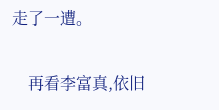走了一遭。

    再看李富真,依旧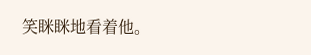笑眯眯地看着他。